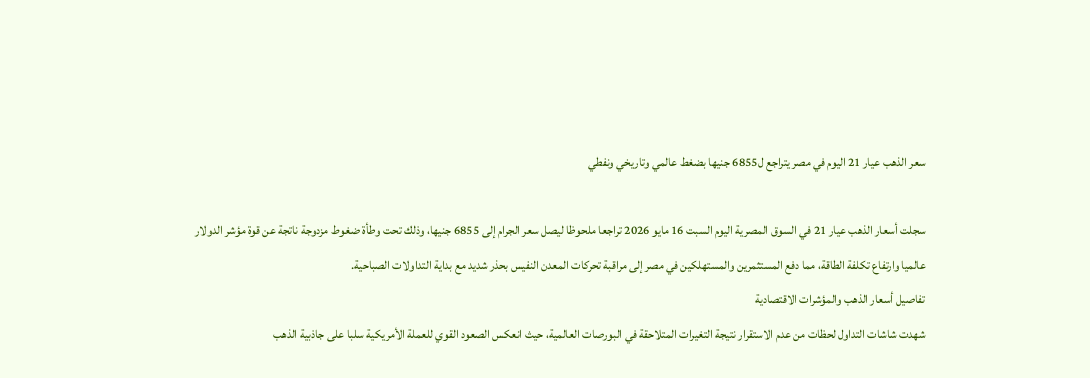سعر الذهب عيار 21 اليوم في مصر يتراجع ل6855 جنيها بضغط عالمي وتاريخي ونفطي

سجلت أسعار الذهب عيار 21 في السوق المصرية اليوم السبت 16 مايو 2026 تراجعا ملحوظا ليصل سعر الجرام إلى 6855 جنيها، وذلك تحت وطأة ضغوط مزدوجة ناتجة عن قوة مؤشر الدولار عالميا وارتفاع تكلفة الطاقة، مما دفع المستثمرين والمستهلكين في مصر إلى مراقبة تحركات المعدن النفيس بحذر شديد مع بداية التداولات الصباحية.
تفاصيل أسعار الذهب والمؤشرات الاقتصادية
شهدت شاشات التداول لحظات من عدم الاستقرار نتيجة التغيرات المتلاحقة في البورصات العالمية، حيث انعكس الصعود القوي للعملة الأمريكية سلبا على جاذبية الذهب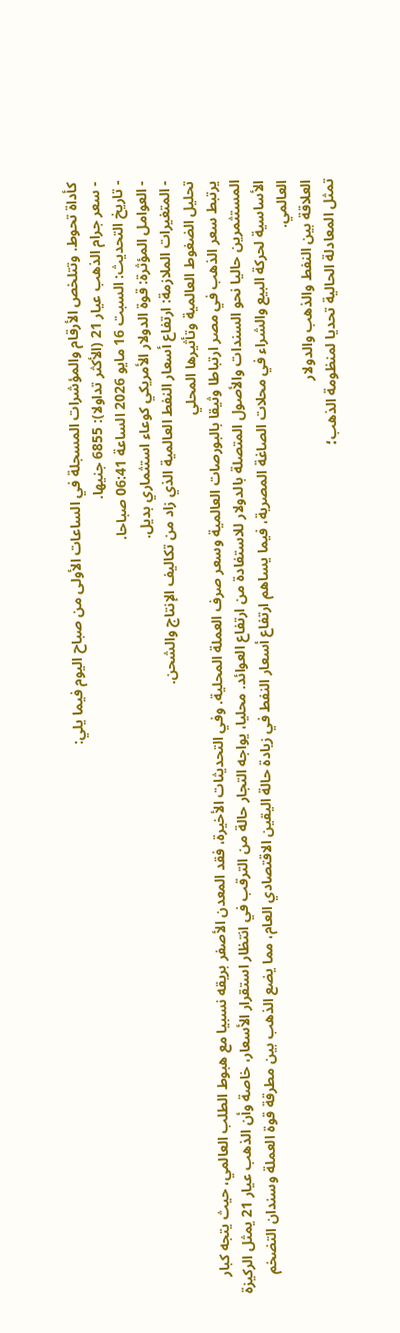كأداة تحوط. وتتلخص الأرقام والمؤشرات المسجلة في الساعات الأولى من صباح اليوم فيما يلي:
- سعر جرام الذهب عيار 21 (الأكثر تداولا): 6855 جنيها.
- تاريخ التحديث: السبت 16 مايو 2026 الساعة 06:41 صباحا.
- العوامل المؤثرة: قوة الدولار الأمريكي كوعاء استثماري بديل.
- المتغيرات الملازمة: ارتفاع أسعار النفط العالمية الذي زاد من تكاليف الإنتاج والشحن.
تحليل الضغوط العالمية وتأثيرها المحلي
يرتبط سعر الذهب في مصر ارتباطا وثيقا بالبورصات العالمية وسعر صرف العملة المحلية. وفي التحديثات الأخيرة، فقد المعدن الأصفر بريقه نسبيا مع هبوط الطلب العالمي، حيث يتجه كبار المستثمرين حاليا نحو السندات والأصول المتصلة بالدولار للاستفادة من ارتفاع العوائد. محليا، يواجه التجار حالة من الترقب في انتظار استقرار الأسعار، خاصة وأن الذهب عيار 21 يمثل الركيزة الأساسية لحركة البيع والشراء في محلات الصاغة المصرية، فيما يساهم ارتفاع أسعار النفط في زيادة حالة اليقين الاقتصادي العام، مما يضع الذهب بين مطرقة قوة العملة وسندان التضخم العالمي.
العلاقة بين النفط والذهب والدولار
تمثل المعادلة الحالية تحديا لمنظومة الذهب؛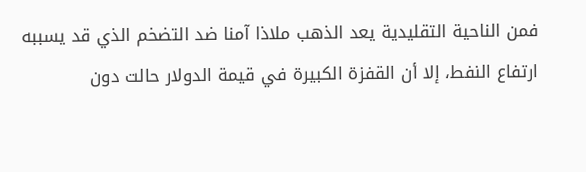فمن الناحية التقليدية يعد الذهب ملاذا آمنا ضد التضخم الذي قد يسببه ارتفاع النفط، إلا أن القفزة الكبيرة في قيمة الدولار حالت دون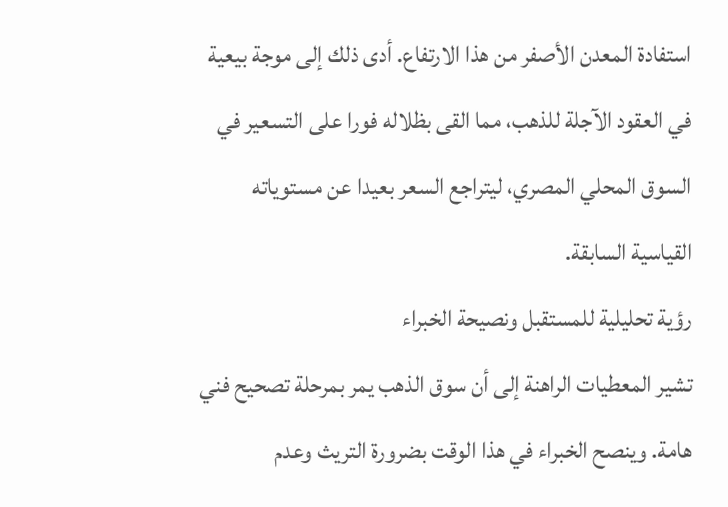استفادة المعدن الأصفر من هذا الارتفاع. أدى ذلك إلى موجة بيعية في العقود الآجلة للذهب، مما القى بظلاله فورا على التسعير في السوق المحلي المصري، ليتراجع السعر بعيدا عن مستوياته القياسية السابقة.
رؤية تحليلية للمستقبل ونصيحة الخبراء
تشير المعطيات الراهنة إلى أن سوق الذهب يمر بمرحلة تصحيح فني هامة. وينصح الخبراء في هذا الوقت بضرورة التريث وعدم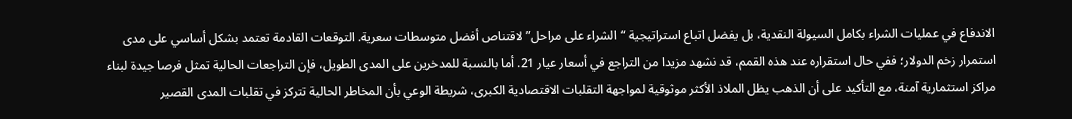الاندفاع في عمليات الشراء بكامل السيولة النقدية، بل يفضل اتباع استراتيجية “الشراء على مراحل” لاقتناص أفضل متوسطات سعرية. التوقعات القادمة تعتمد بشكل أساسي على مدى استمرار زخم الدولار؛ ففي حال استقراره عند هذه القمم، قد نشهد مزيدا من التراجع في أسعار عيار 21. أما بالنسبة للمدخرين على المدى الطويل، فإن التراجعات الحالية تمثل فرصا جيدة لبناء مراكز استثمارية آمنة، مع التأكيد على أن الذهب يظل الملاذ الأكثر موثوقية لمواجهة التقلبات الاقتصادية الكبرى، شريطة الوعي بأن المخاطر الحالية تتركز في تقلبات المدى القصير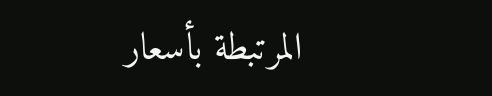المرتبطة بأسعار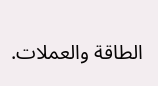الطاقة والعملات.